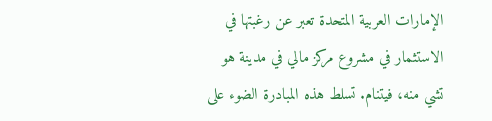الإمارات العربية المتحدة تعبر عن رغبتها في الاستثمار في مشروع مركز مالي في مدينة هو تشي منه، فيتنام. تسلط هذه المبادرة الضوء على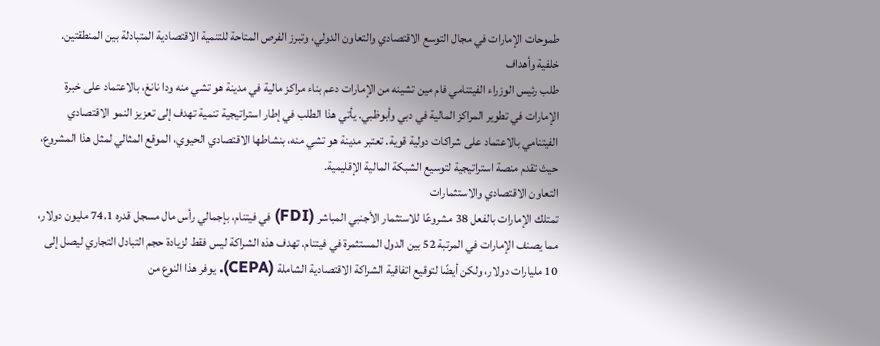طموحات الإمارات في مجال التوسع الاقتصادي والتعاون الدولي، وتبرز الفرص المتاحة للتنمية الاقتصادية المتبادلة بين المنطقتين.
خلفية وأهداف
طلب رئيس الوزراء الفيتنامي فام مين تشينه من الإمارات دعم بناء مراكز مالية في مدينة هو تشي منه ودا نانغ، بالاعتماد على خبرة الإمارات في تطوير المراكز المالية في دبي وأبوظبي. يأتي هذا الطلب في إطار استراتيجية تنمية تهدف إلى تعزيز النمو الاقتصادي الفيتنامي بالاعتماد على شراكات دولية قوية. تعتبر مدينة هو تشي منه، بنشاطها الاقتصادي الحيوي، الموقع المثالي لمثل هذا المشروع، حيث تقدم منصة استراتيجية لتوسيع الشبكة المالية الإقليمية.
التعاون الاقتصادي والاستثمارات
تمتلك الإمارات بالفعل 38 مشروعًا للاستثمار الأجنبي المباشر (FDI) في فيتنام، بإجمالي رأس مال مسجل قدره 74.1 مليون دولار، مما يصنف الإمارات في المرتبة 52 بين الدول المستثمرة في فيتنام. تهدف هذه الشراكة ليس فقط لزيادة حجم التبادل التجاري ليصل إلى 10 مليارات دولار، ولكن أيضًا لتوقيع اتفاقية الشراكة الاقتصادية الشاملة (CEPA). يوفر هذا النوع من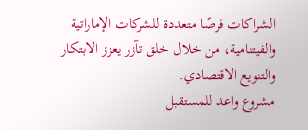الشراكات فرصًا متعددة للشركات الإماراتية والفيتنامية، من خلال خلق تآزر يعزز الابتكار والتنويع الاقتصادي.
مشروع واعد للمستقبل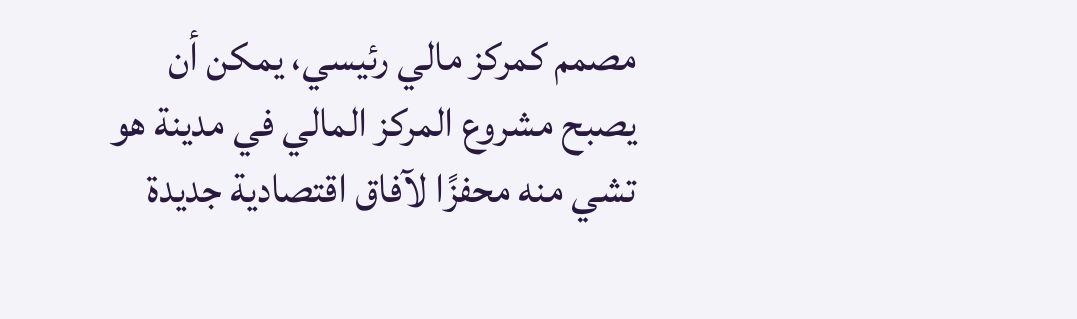مصمم كمركز مالي رئيسي، يمكن أن يصبح مشروع المركز المالي في مدينة هو تشي منه محفزًا لآفاق اقتصادية جديدة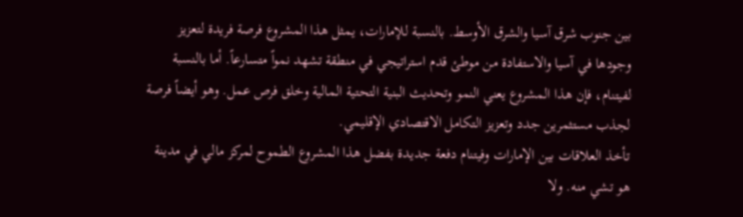بين جنوب شرق آسيا والشرق الأوسط. بالنسبة للإمارات، يمثل هذا المشروع فرصة فريدة لتعزيز وجودها في آسيا والاستفادة من موطئ قدم استراتيجي في منطقة تشهد نمواً متسارعاً. أما بالنسبة لفيتنام، فإن هذا المشروع يعني النمو وتحديث البنية التحتية المالية وخلق فرص عمل. وهو أيضاً فرصة لجذب مستثمرين جدد وتعزيز التكامل الاقتصادي الإقليمي.
تأخذ العلاقات بين الإمارات وفيتنام دفعة جديدة بفضل هذا المشروع الطموح لمركز مالي في مدينة هو تشي منه. ولا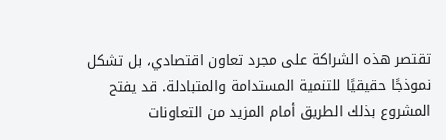تقتصر هذه الشراكة على مجرد تعاون اقتصادي، بل تشكل نموذجًا حقيقيًا للتنمية المستدامة والمتبادلة. قد يفتح المشروع بذلك الطريق أمام المزيد من التعاونات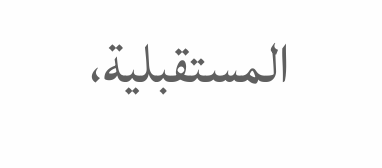المستقبلية،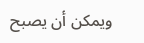ويمكن أن يصبح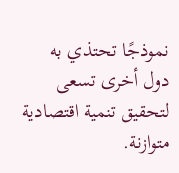نموذجًا تحتذي به دول أخرى تسعى لتحقيق تنمية اقتصادية متوازنة.